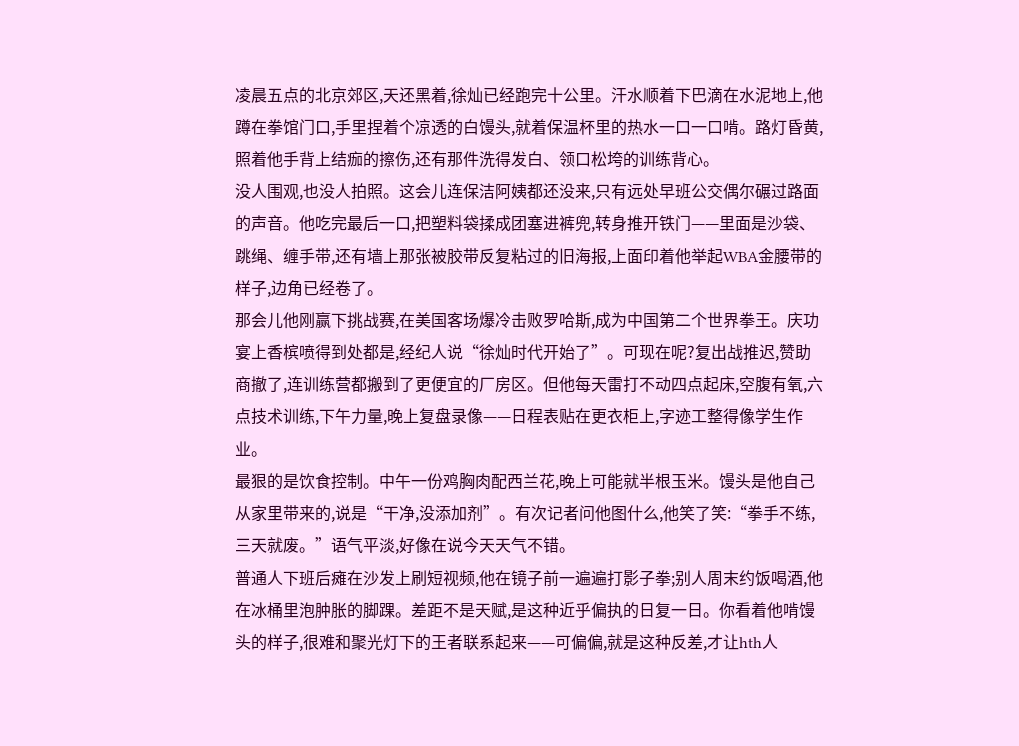凌晨五点的北京郊区,天还黑着,徐灿已经跑完十公里。汗水顺着下巴滴在水泥地上,他蹲在拳馆门口,手里捏着个凉透的白馒头,就着保温杯里的热水一口一口啃。路灯昏黄,照着他手背上结痂的擦伤,还有那件洗得发白、领口松垮的训练背心。
没人围观,也没人拍照。这会儿连保洁阿姨都还没来,只有远处早班公交偶尔碾过路面的声音。他吃完最后一口,把塑料袋揉成团塞进裤兜,转身推开铁门——里面是沙袋、跳绳、缠手带,还有墙上那张被胶带反复粘过的旧海报,上面印着他举起WBA金腰带的样子,边角已经卷了。
那会儿他刚赢下挑战赛,在美国客场爆冷击败罗哈斯,成为中国第二个世界拳王。庆功宴上香槟喷得到处都是,经纪人说“徐灿时代开始了”。可现在呢?复出战推迟,赞助商撤了,连训练营都搬到了更便宜的厂房区。但他每天雷打不动四点起床,空腹有氧,六点技术训练,下午力量,晚上复盘录像——日程表贴在更衣柜上,字迹工整得像学生作业。
最狠的是饮食控制。中午一份鸡胸肉配西兰花,晚上可能就半根玉米。馒头是他自己从家里带来的,说是“干净,没添加剂”。有次记者问他图什么,他笑了笑:“拳手不练,三天就废。”语气平淡,好像在说今天天气不错。
普通人下班后瘫在沙发上刷短视频,他在镜子前一遍遍打影子拳;别人周末约饭喝酒,他在冰桶里泡肿胀的脚踝。差距不是天赋,是这种近乎偏执的日复一日。你看着他啃馒头的样子,很难和聚光灯下的王者联系起来——可偏偏,就是这种反差,才让hth人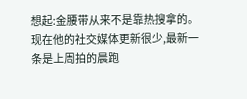想起:金腰带从来不是靠热搜拿的。
现在他的社交媒体更新很少,最新一条是上周拍的晨跑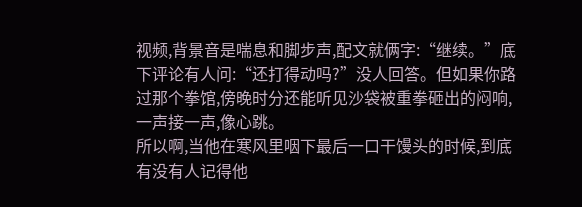视频,背景音是喘息和脚步声,配文就俩字:“继续。”底下评论有人问:“还打得动吗?”没人回答。但如果你路过那个拳馆,傍晚时分还能听见沙袋被重拳砸出的闷响,一声接一声,像心跳。
所以啊,当他在寒风里咽下最后一口干馒头的时候,到底有没有人记得他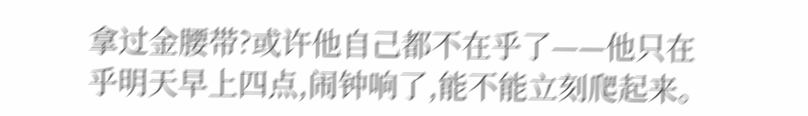拿过金腰带?或许他自己都不在乎了——他只在乎明天早上四点,闹钟响了,能不能立刻爬起来。